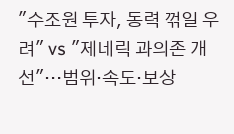"수조원 투자, 동력 꺾일 우려" vs "제네릭 과의존 개선"…범위·속도·보상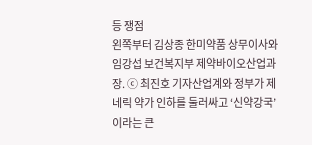등 쟁점
왼쪽부터 김상종 한미약품 상무이사와 임강섭 보건복지부 제약바이오산업과장. ⓒ 최진호 기자산업계와 정부가 제네릭 약가 인하를 둘러싸고 ‘신약강국’이라는 큰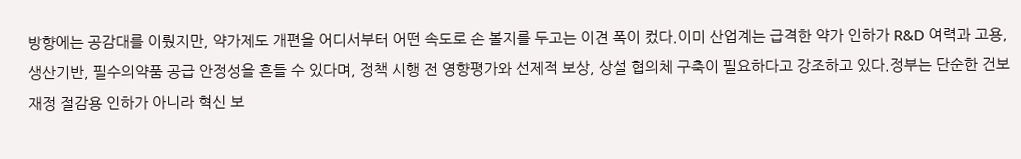방향에는 공감대를 이뤘지만, 약가제도 개편을 어디서부터 어떤 속도로 손 볼지를 두고는 이견 폭이 컸다.이미 산업계는 급격한 약가 인하가 R&D 여력과 고용, 생산기반, 필수의약품 공급 안정성을 흔들 수 있다며, 정책 시행 전 영향평가와 선제적 보상, 상설 협의체 구축이 필요하다고 강조하고 있다.정부는 단순한 건보재정 절감용 인하가 아니라 혁신 보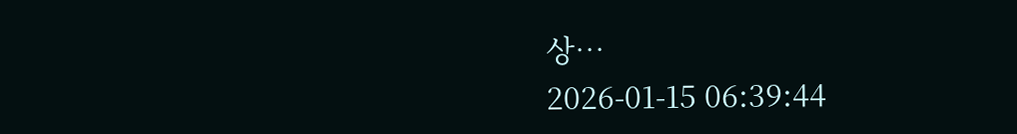상…
2026-01-15 06:39:44